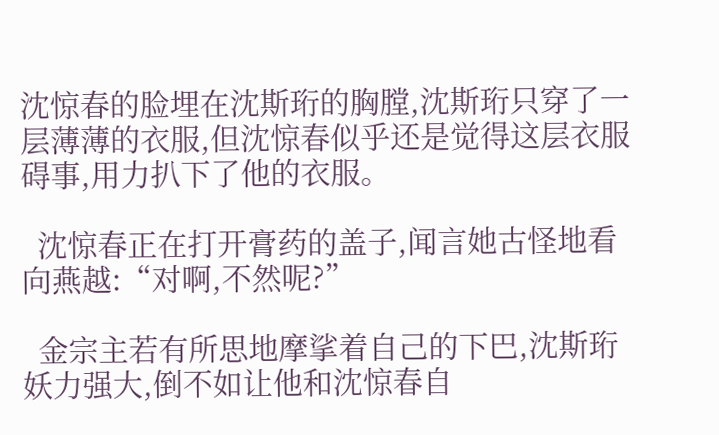沈惊春的脸埋在沈斯珩的胸膛,沈斯珩只穿了一层薄薄的衣服,但沈惊春似乎还是觉得这层衣服碍事,用力扒下了他的衣服。

  沈惊春正在打开膏药的盖子,闻言她古怪地看向燕越:“对啊,不然呢?”

  金宗主若有所思地摩挲着自己的下巴,沈斯珩妖力强大,倒不如让他和沈惊春自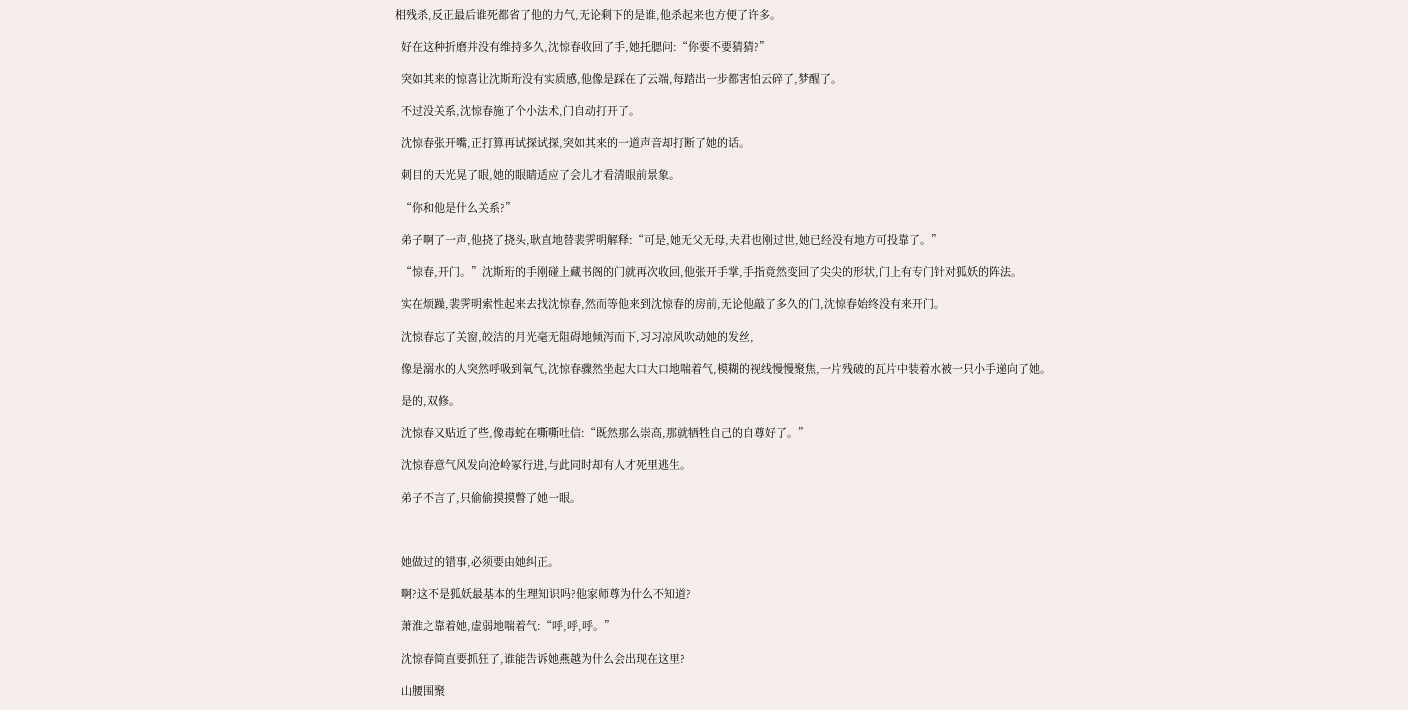相残杀,反正最后谁死都省了他的力气,无论剩下的是谁,他杀起来也方便了许多。

  好在这种折磨并没有维持多久,沈惊春收回了手,她托腮问:“你要不要猜猜?”

  突如其来的惊喜让沈斯珩没有实质感,他像是踩在了云端,每踏出一步都害怕云碎了,梦醒了。

  不过没关系,沈惊春施了个小法术,门自动打开了。

  沈惊春张开嘴,正打算再试探试探,突如其来的一道声音却打断了她的话。

  刺目的天光晃了眼,她的眼睛适应了会儿才看清眼前景象。

  “你和他是什么关系?”

  弟子啊了一声,他挠了挠头,耿直地替裴霁明解释:“可是,她无父无母,夫君也刚过世,她已经没有地方可投靠了。”

  “惊春,开门。”沈斯珩的手刚碰上藏书阁的门就再次收回,他张开手掌,手指竟然变回了尖尖的形状,门上有专门针对狐妖的阵法。

  实在烦躁,裴霁明索性起来去找沈惊春,然而等他来到沈惊春的房前,无论他敲了多久的门,沈惊春始终没有来开门。

  沈惊春忘了关窗,皎洁的月光毫无阻碍地倾泻而下,习习凉风吹动她的发丝,

  像是溺水的人突然呼吸到氧气,沈惊春骤然坐起大口大口地喘着气,模糊的视线慢慢聚焦,一片残破的瓦片中装着水被一只小手递向了她。

  是的,双修。

  沈惊春又贴近了些,像毒蛇在嘶嘶吐信:“既然那么崇高,那就牺牲自己的自尊好了。”

  沈惊春意气风发向沧岭冢行进,与此同时却有人才死里逃生。

  弟子不言了,只偷偷摸摸瞥了她一眼。



  她做过的错事,必须要由她纠正。

  啊?这不是狐妖最基本的生理知识吗?他家师尊为什么不知道?

  萧淮之靠着她,虚弱地喘着气:“呼,呼,呼。”

  沈惊春简直要抓狂了,谁能告诉她燕越为什么会出现在这里?

  山腰围聚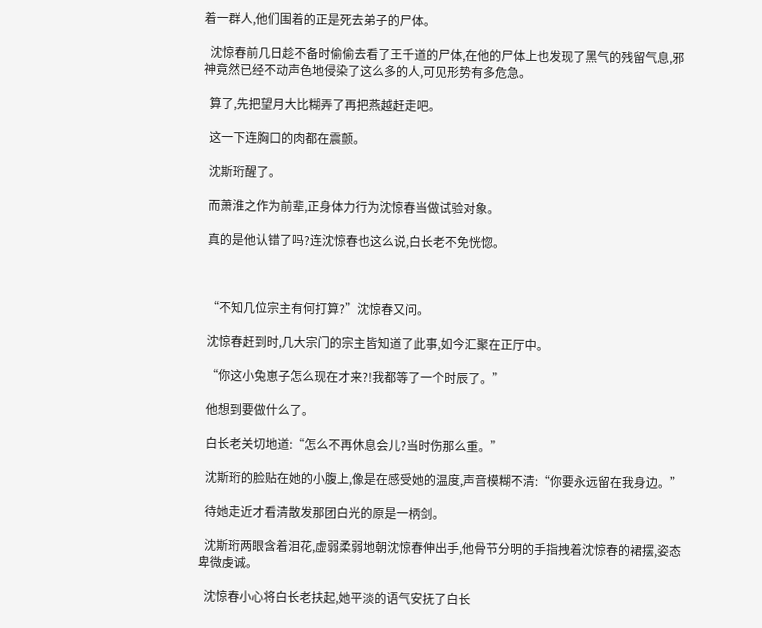着一群人,他们围着的正是死去弟子的尸体。

  沈惊春前几日趁不备时偷偷去看了王千道的尸体,在他的尸体上也发现了黑气的残留气息,邪神竟然已经不动声色地侵染了这么多的人,可见形势有多危急。

  算了,先把望月大比糊弄了再把燕越赶走吧。

  这一下连胸口的肉都在震颤。

  沈斯珩醒了。

  而萧淮之作为前辈,正身体力行为沈惊春当做试验对象。

  真的是他认错了吗?连沈惊春也这么说,白长老不免恍惚。



  “不知几位宗主有何打算?”沈惊春又问。

  沈惊春赶到时,几大宗门的宗主皆知道了此事,如今汇聚在正厅中。

  “你这小兔崽子怎么现在才来?!我都等了一个时辰了。”

  他想到要做什么了。

  白长老关切地道:“怎么不再休息会儿?当时伤那么重。”

  沈斯珩的脸贴在她的小腹上,像是在感受她的温度,声音模糊不清:“你要永远留在我身边。”

  待她走近才看清散发那团白光的原是一柄剑。

  沈斯珩两眼含着泪花,虚弱柔弱地朝沈惊春伸出手,他骨节分明的手指拽着沈惊春的裙摆,姿态卑微虔诚。

  沈惊春小心将白长老扶起,她平淡的语气安抚了白长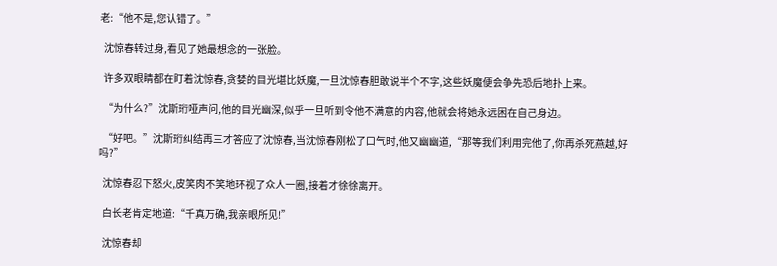老:“他不是,您认错了。”

  沈惊春转过身,看见了她最想念的一张脸。

  许多双眼睛都在盯着沈惊春,贪婪的目光堪比妖魔,一旦沈惊春胆敢说半个不字,这些妖魔便会争先恐后地扑上来。

  “为什么?”沈斯珩哑声问,他的目光幽深,似乎一旦听到令他不满意的内容,他就会将她永远困在自己身边。

  “好吧。”沈斯珩纠结再三才答应了沈惊春,当沈惊春刚松了口气时,他又幽幽道,“那等我们利用完他了,你再杀死燕越,好吗?”

  沈惊春忍下怒火,皮笑肉不笑地环视了众人一圈,接着才徐徐离开。

  白长老肯定地道:“千真万确,我亲眼所见!”

  沈惊春却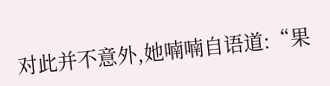对此并不意外,她喃喃自语道:“果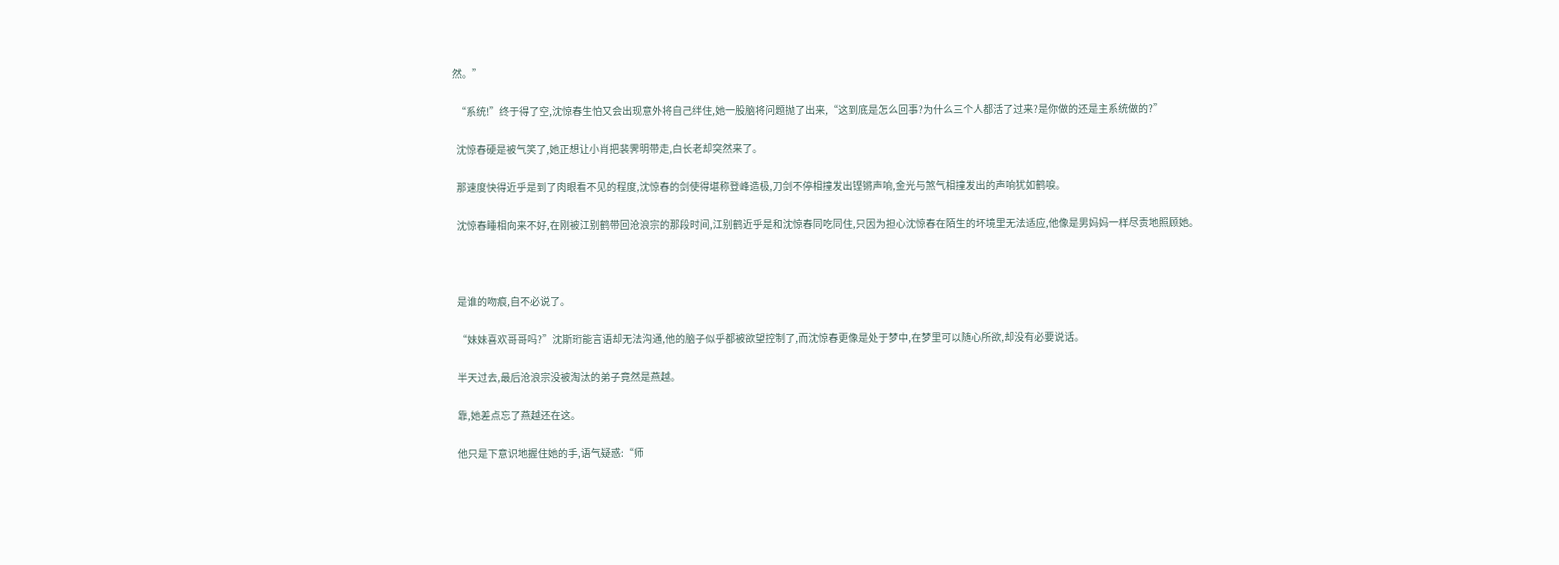然。”

  “系统!”终于得了空,沈惊春生怕又会出现意外将自己绊住,她一股脑将问题抛了出来,“这到底是怎么回事?为什么三个人都活了过来?是你做的还是主系统做的?”

  沈惊春硬是被气笑了,她正想让小肖把裴霁明带走,白长老却突然来了。

  那速度快得近乎是到了肉眼看不见的程度,沈惊春的剑使得堪称登峰造极,刀剑不停相撞发出铿锵声响,金光与煞气相撞发出的声响犹如鹤唳。

  沈惊春睡相向来不好,在刚被江别鹤带回沧浪宗的那段时间,江别鹤近乎是和沈惊春同吃同住,只因为担心沈惊春在陌生的坏境里无法适应,他像是男妈妈一样尽责地照顾她。



  是谁的吻痕,自不必说了。

  “妹妹喜欢哥哥吗?”沈斯珩能言语却无法沟通,他的脑子似乎都被欲望控制了,而沈惊春更像是处于梦中,在梦里可以随心所欲,却没有必要说话。

  半天过去,最后沧浪宗没被淘汰的弟子竟然是燕越。

  靠,她差点忘了燕越还在这。

  他只是下意识地握住她的手,语气疑惑:“师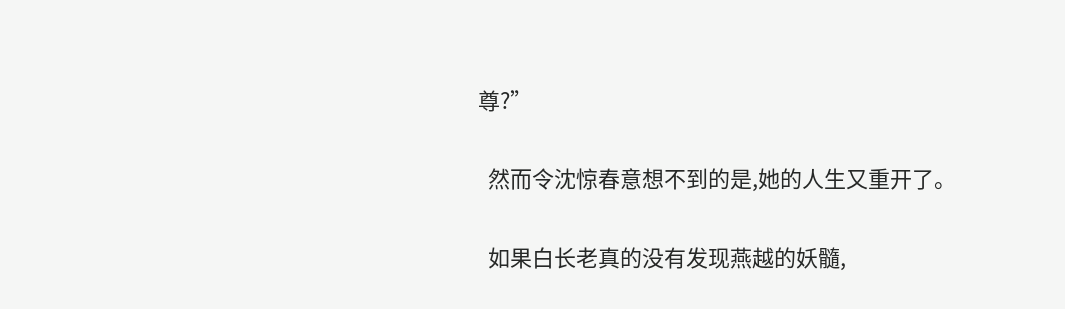尊?”

  然而令沈惊春意想不到的是,她的人生又重开了。

  如果白长老真的没有发现燕越的妖髓,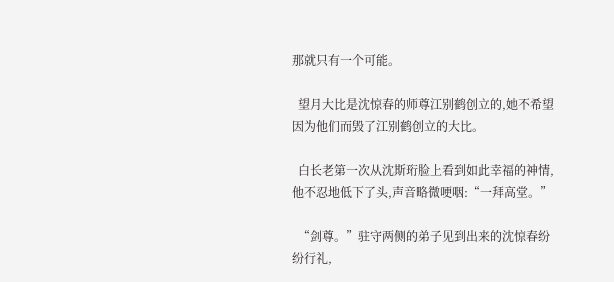那就只有一个可能。

  望月大比是沈惊春的师尊江别鹤创立的,她不希望因为他们而毁了江别鹤创立的大比。

  白长老第一次从沈斯珩脸上看到如此幸福的神情,他不忍地低下了头,声音略微哽咽:“一拜高堂。”

  “剑尊。”驻守两侧的弟子见到出来的沈惊春纷纷行礼,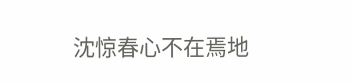沈惊春心不在焉地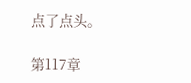点了点头。

第117章